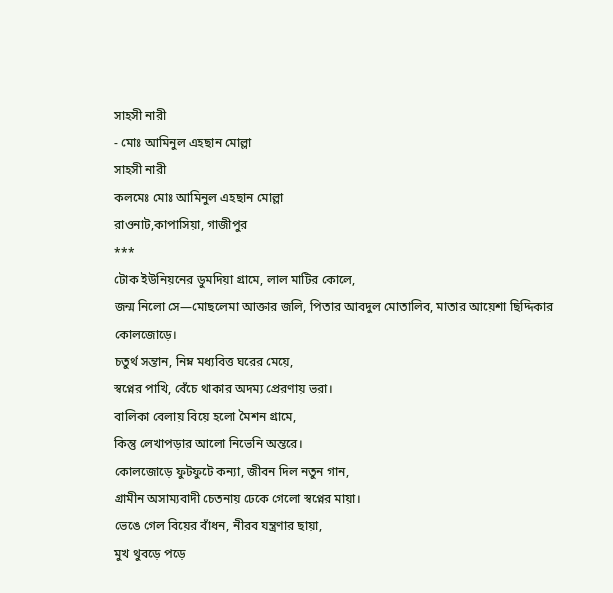সাহসী নারী
- মোঃ আমিনুল এহছান মোল্লা
সাহসী নারী
কলমেঃ মোঃ আমিনুল এহছান মোল্লা
রাওনাট,কাপাসিয়া, গাজীপুর
***
টোক ইউনিয়নের ডুমদিয়া গ্রামে, লাল মাটির কোলে,
জন্ম নিলো সে—মোছলেমা আক্তার জলি, পিতার আবদুল মোতালিব, মাতার আয়েশা ছিদ্দিকার কোলজোড়ে।
চতুর্থ সন্তান, নিম্ন মধ্যবিত্ত ঘরের মেয়ে,
স্বপ্নের পাখি, বেঁচে থাকার অদম্য প্রেরণায় ভরা।
বালিকা বেলায় বিয়ে হলো মৈশন গ্রামে,
কিন্তু লেখাপড়ার আলো নিভেনি অন্তরে।
কোলজোড়ে ফুটফুটে কন্যা, জীবন দিল নতুন গান,
গ্রামীন অসাম্যবাদী চেতনায় ঢেকে গেলো স্বপ্নের মায়া।
ভেঙে গেল বিয়ের বাঁধন, নীরব যন্ত্রণার ছায়া,
মুখ থুবড়ে পড়ে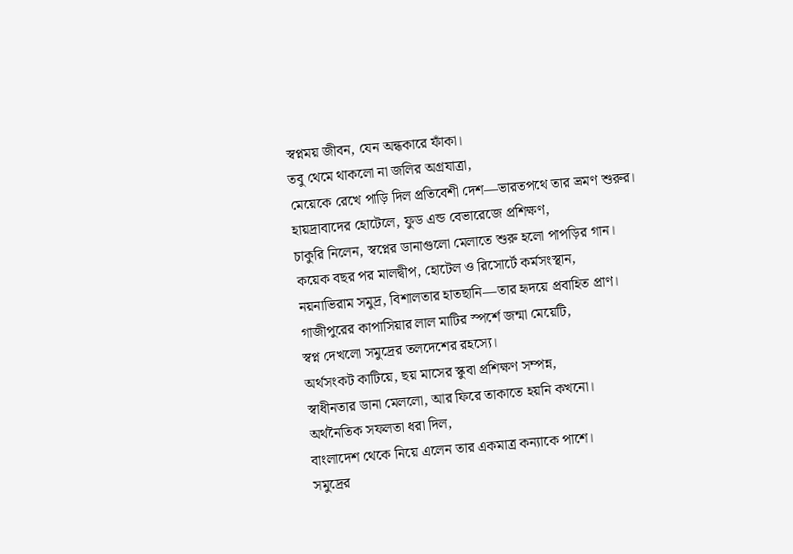স্বপ্নময় জীবন, যেন অন্ধকারে ফাঁকা।
তবু থেমে থাকলো না জলির অগ্রযাত্রা,
মেয়েকে রেখে পাড়ি দিল প্রতিবেশী দেশ—ভারতপথে তার ভ্রমণ শুরুর।
হায়দ্রাবাদের হোটেলে, ফুড এন্ড বেভারেজে প্রশিক্ষণ,
চাকুরি নিলেন, স্বপ্নের ডানাগুলো মেলাতে শুরু হলো পাপড়ির গান।
কয়েক বছর পর মালদ্বীপ, হোটেল ও রিসোর্টে কর্মসংস্থান,
নয়নাভিরাম সমুদ্র, বিশালতার হাতছানি—তার হৃদয়ে প্রবাহিত প্রাণ।
গাজীপুরের কাপাসিয়ার লাল মাটির স্পর্শে জন্মা মেয়েটি,
স্বপ্ন দেখলো সমুদ্রের তলদেশের রহস্যে।
অর্থসংকট কাটিয়ে, ছয় মাসের স্কুবা প্রশিক্ষণ সম্পন্ন,
স্বাধীনতার ডানা মেললো, আর ফিরে তাকাতে হয়নি কখনো।
অর্থনৈতিক সফলতা ধরা দিল,
বাংলাদেশ থেকে নিয়ে এলেন তার একমাত্র কন্যাকে পাশে।
সমুদ্রের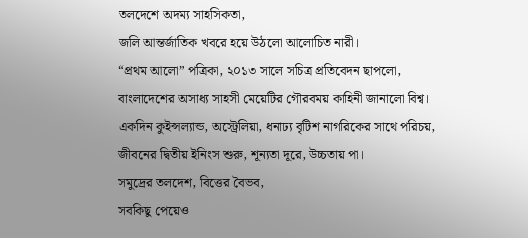তলদেশে অদম্য সাহসিকতা,
জলি আন্তর্জাতিক খবরে হয়ে উঠলো আলোচিত নারী।
“প্রথম আলো” পত্রিকা, ২০১৩ সালে সচিত্র প্রতিবেদন ছাপলো,
বাংলাদেশের অসাধ্য সাহসী মেয়েটির গৌরবময় কাহিনী জানালো বিশ্ব।
একদিন কুইন্সল্যান্ড, অস্ট্রেলিয়া, ধনাঢ্য বৃটিশ নাগরিকের সাথে পরিচয়,
জীবনের দ্বিতীয় ইনিংস শুরু, শূন্যতা দূরে, উচ্চতায় পা।
সমুদ্রের তলদেশ, বিত্তের বৈভব,
সবকিছু পেয়েও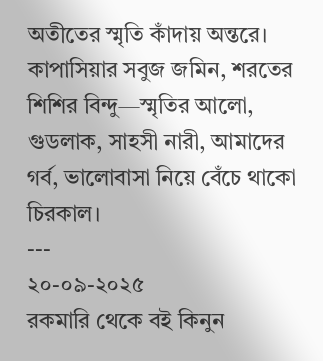অতীতের স্মৃতি কাঁদায় অন্তরে।
কাপাসিয়ার সবুজ জমিন, শরতের শিশির বিন্দু—স্মৃতির আলো,
গুডলাক, সাহসী নারী, আমাদের গর্ব, ভালোবাসা নিয়ে বেঁচে থাকো চিরকাল।
---
২০-০৯-২০২৫
রকমারি থেকে বই কিনুন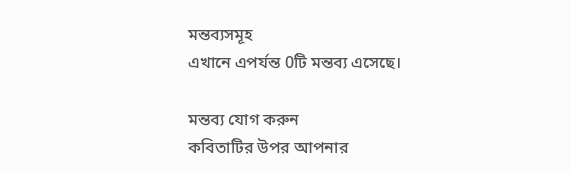মন্তব্যসমূহ
এখানে এপর্যন্ত 0টি মন্তব্য এসেছে।

মন্তব্য যোগ করুন
কবিতাটির উপর আপনার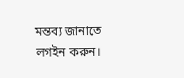মন্তব্য জানাতে লগইন করুন।